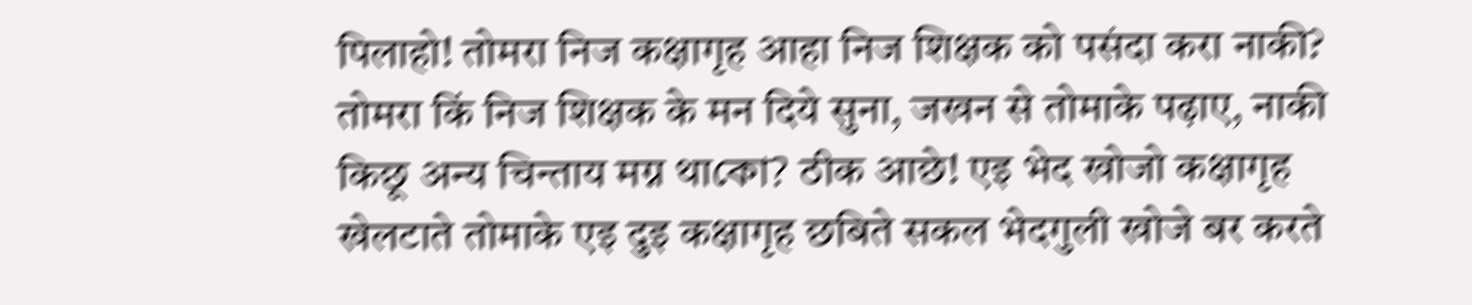पिलाहो! तोमरा निज कक्षागृह आहा निज शिक्षक को पसंदा करा नाकी? तोमरा किं निज शिक्षक के मन दिये सुना, जखन से तोमाके पढ़ाए, नाकी किछू अन्य चिन्ताय मग्न थाকো? ठीक आछे! एइ भेद खोजो कक्षागृह खेलटाते तोमाके एइ दुइ कक्षागृह छबिते सकल भेदगुली खोजे बर करते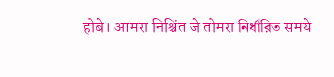होबे। आमरा निश्चिंत जे तोमरा নির্ধারিত समये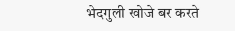भेदगुली खोजे बर करते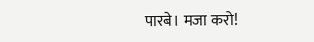पारबे। मजा करो!